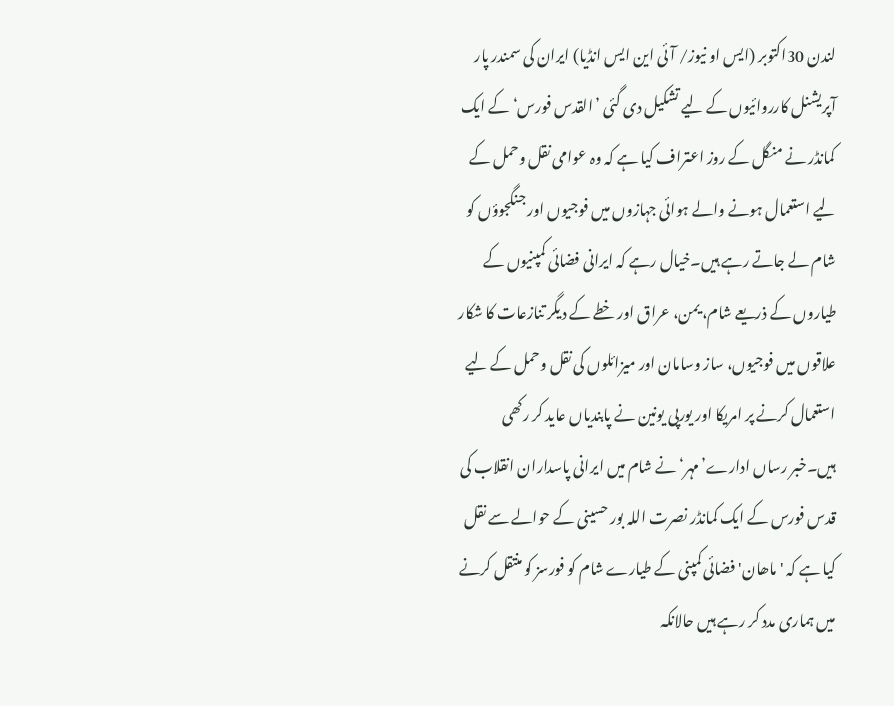لندن 30اکتوبر (ایس او نیوز/ آئی این ایس انڈیا) ایران کی سمندر پار آپریشنل کارروائیوں کے لیے تشکیل دی گئی ’القدس فورس‘ کے ایک کمانڈر نے منگل کے روز اعتراف کیا ہے کہ وہ عوامی نقل وحمل کے لیے استعمال ہونے والے ہوائی جہازوں میں فوجیوں اور جنگجوؤں کو شام لے جاتے رہے ہیں۔خیال رہے کہ ایرانی فضائی کمپنیوں کے طیاروں کے ذریعے شام، یمن، عراق اور خطے کے دیگر تنازعات کا شکار علاقوں میں فوجیوں، ساز وسامان اور میزائلوں کی نقل وحمل کے لیے استعمال کرنے پر امریکا اور یورپی یونین نے پابندیاں عاید کر رکھی ہیں۔خبر رساں ادارے’مہر‘ نے شام میں ایرانی پاسداران انقلاب کی قدس فورس کے ایک کمانڈر نصرت اللہ بور حسینی کے حوالے سے نقل کیا ہے کہ 'ماھان' فضائی کمپنی کے طیارے شام کو فورسز کو منتقل کرنے میں ہماری مدد کر رہے ہیں حالانکہ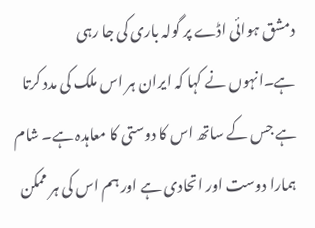دمشق ہوائی اڈے پر گولہ باری کی جا رہی ہے۔انہوں نے کہا کہ ایران ہر اس ملک کی مدد کرتا ہے جس کے ساتھ اس کا دوستی کا معاہدہ ہے۔ شام ہمارا دوست اور اتحادی ہے اور ہم اس کی ہر ممکن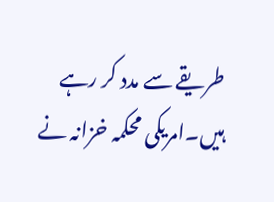طریقے سے مدد کر رہے ہیں۔امریکی محکمہ خزانہ نے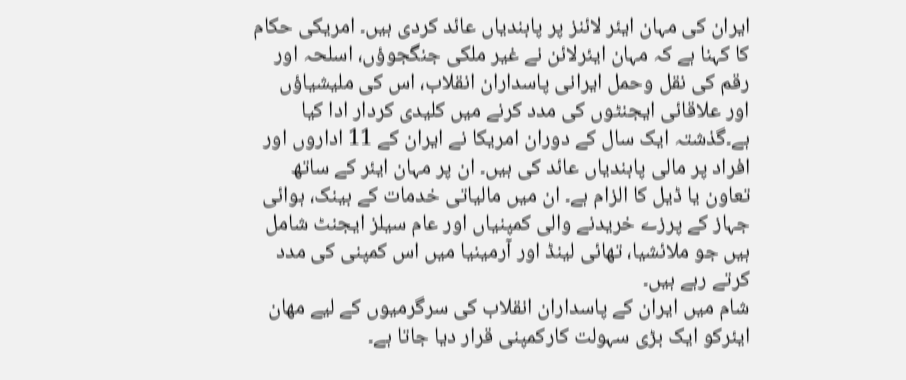ایران کی مہان ایئر لائنز پر پابندیاں عائد کردی ہیں۔ امریکی حکام کا کہنا ہے کہ مہان ایئرلائن نے غیر ملکی جنگجوؤں، اسلحہ اور رقم کی نقل وحمل ایرانی پاسداران انقلاب، اس کی ملیشیاؤں اور علاقائی ایجنٹوں کی مدد کرنے میں کلیدی کردار ادا کیا ہے۔گذشتہ ایک سال کے دوران امریکا نے ایران کے 11 اداروں اور افراد پر مالی پابندیاں عائد کی ہیں۔ ان پر مہان ایئر کے ساتھ تعاون یا ڈیل کا الزام ہے۔ ان میں مالیاتی خدمات کے بینک، ہوائی جہاز کے پرزے خریدنے والی کمپنیاں اور عام سیلز ایجنٹ شامل ہیں جو ملائشیا، تھائی لینڈ اور آرمینیا میں اس کمپنی کی مدد کرتے رہے ہیں۔
شام میں ایران کے پاسداران انقلاب کی سرگرمیوں کے لیے مھان ایئرکو ایک بڑی سہولت کارکمپنی قرار دیا جاتا ہے۔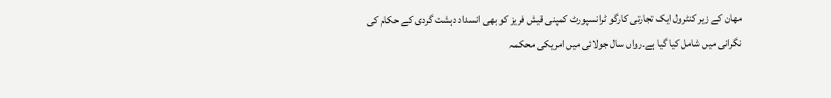مھان کے زیر کنٹرول ایک تجارتی کارگو ٹرانسپورٹ کمپنی قیش فریز کو بھی انسداد دہشت گردی کے حکام کی نگرانی میں شامل کیا گیا ہے۔رواں سال جولائی میں امریکی محکمہ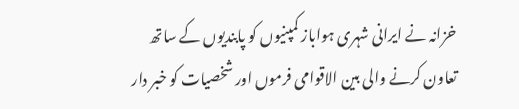خزانہ نے ایرانی شہری ہواباز کمپنیوں کو پابندیوں کے ساتھ تعاون کرنے والی بین الاقوامی فرموں اور شخصیات کو خبر دار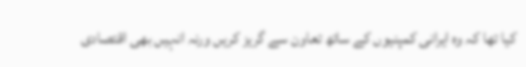کیا تھا کہ وہ ایرانی کمپنیوں کے ساتھ تعاون سے گریز کریں ورنہ انہیں بھی اقتصادی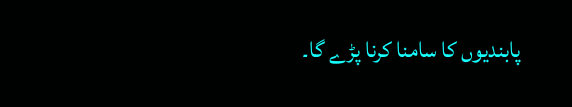پابندیوں کا سامنا کرنا پڑے گا۔